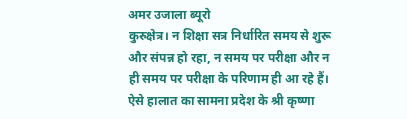अमर उजाला ब्यूरो
कुरुक्षेत्र। न शिक्षा सत्र निर्धारित समय से शुरू और संपन्न हो रहा, न समय पर परीक्षा और न ही समय पर परीक्षा के परिणाम ही आ रहे हैं। ऐसे हालात का सामना प्रदेश के श्री कृष्णा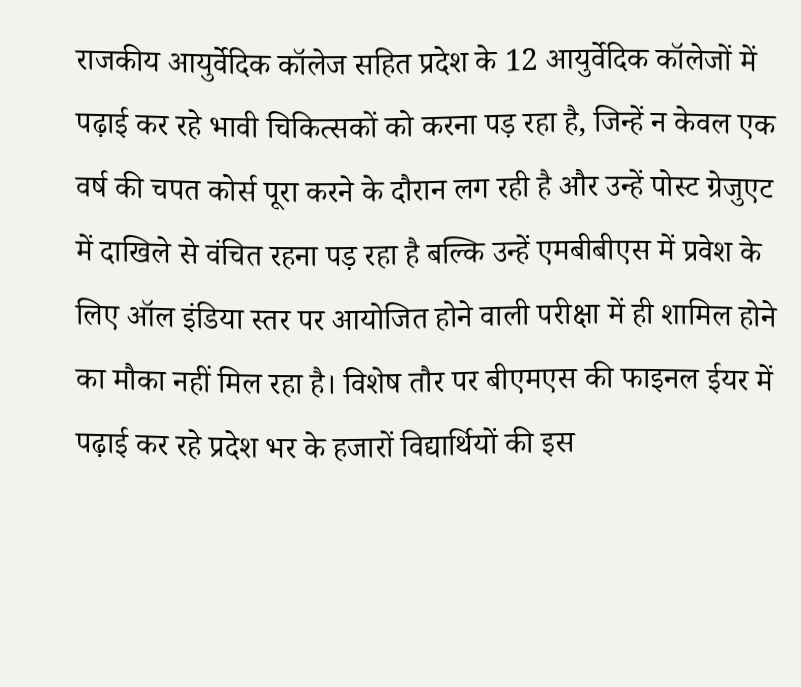राजकीय आयुर्वेदिक कॉलेज सहित प्रदेश के 12 आयुर्वेदिक कॉलेजों में पढ़ाई कर रहे भावी चिकित्सकों को करना पड़ रहा है, जिन्हें न केवल एक वर्ष की चपत कोर्स पूरा करने के दौरान लग रही है और उन्हें पोस्ट ग्रेजुएट में दाखिले से वंचित रहना पड़ रहा है बल्कि उन्हें एमबीबीएस में प्रवेश के लिए ऑल इंडिया स्तर पर आयोजित होने वाली परीक्षा में ही शामिल होने का मौका नहीं मिल रहा है। विशेष तौर पर बीएमएस की फाइनल ईयर में पढ़ाई कर रहे प्रदेश भर के हजारों विद्यार्थियों की इस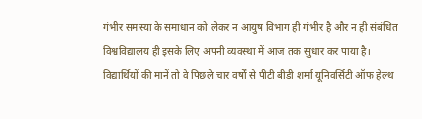गंभीर समस्या के समाधान को लेकर न आयुष विभाग ही गंभीर है और न ही संबंधित विश्वविद्यालय ही इसके लिए अपनी व्यवस्था में आज तक सुधार कर पाया है।
विद्यार्थियों की मानें तो वे पिछले चार वर्षों से पीटी बीडी शर्मा यूनिवर्सिटी ऑफ हेल्थ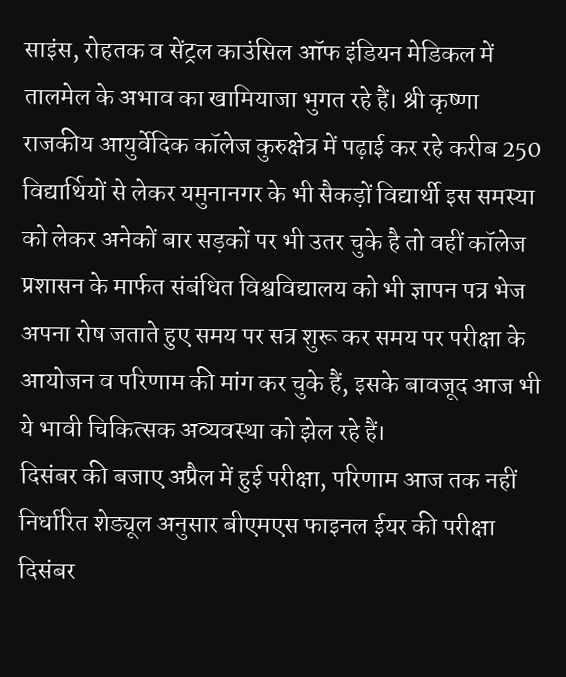साइंस, रोहतक व सेंट्रल काउंसिल ऑफ इंडियन मेडिकल में तालमेल के अभाव का खामियाजा भुगत रहे हैं। श्री कृष्णा राजकीय आयुर्वेदिक कॉलेज कुरुक्षेत्र में पढ़ाई कर रहे करीब 250 विद्यार्थियों से लेकर यमुनानगर के भी सैकड़ों विद्यार्थी इस समस्या को लेकर अनेकों बार सड़कों पर भी उतर चुके है तो वहीं कॉलेज प्रशासन के मार्फत संबंधित विश्वविद्यालय को भी ज्ञापन पत्र भेज अपना रोष जताते हुए समय पर सत्र शुरू कर समय पर परीक्षा के आयोजन व परिणाम की मांग कर चुके हैं, इसके बावजूद आज भी ये भावी चिकित्सक अव्यवस्था को झेल रहे हैं।
दिसंबर की बजाए अप्रैल में हुई परीक्षा, परिणाम आज तक नहीं
निर्धारित शेड्यूल अनुसार बीएमएस फाइनल ईयर की परीक्षा दिसंबर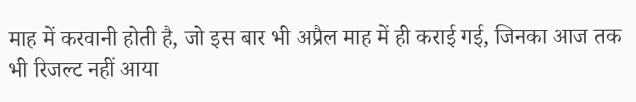माह में करवानी होती है, जो इस बार भी अप्रैल माह में ही कराई गई, जिनका आज तक भी रिजल्ट नहीं आया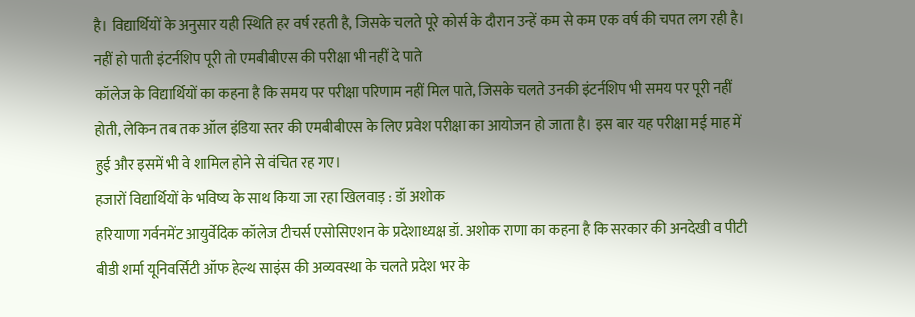है। विद्यार्थियों के अनुसार यही स्थिति हर वर्ष रहती है, जिसके चलते पूरे कोर्स के दौरान उन्हें कम से कम एक वर्ष की चपत लग रही है।
नहीं हो पाती इंटर्नशिप पूरी तो एमबीबीएस की परीक्षा भी नहीं दे पाते
कॉलेज के विद्यार्थियों का कहना है कि समय पर परीक्षा परिणाम नहीं मिल पाते, जिसके चलते उनकी इंटर्नशिप भी समय पर पूरी नहीं होती, लेकिन तब तक ऑल इंडिया स्तर की एमबीबीएस के लिए प्रवेश परीक्षा का आयोजन हो जाता है। इस बार यह परीक्षा मई माह में हुई और इसमें भी वे शामिल होने से वंचित रह गए।
हजारों विद्यार्थियों के भविष्य के साथ किया जा रहा खिलवाड़ : डॉ अशोक
हरियाणा गर्वनमेंट आयुर्वेदिक कॉलेज टीचर्स एसोसिएशन के प्रदेशाध्यक्ष डॉ. अशोक राणा का कहना है कि सरकार की अनदेखी व पीटी बीडी शर्मा यूनिवर्सिटी ऑफ हेल्थ साइंस की अव्यवस्था के चलते प्रदेश भर के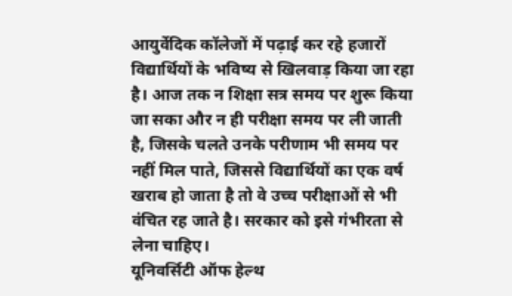आयुर्वेदिक कॉलेजों में पढ़ाई कर रहे हजारों विद्यार्थियों के भविष्य से खिलवाड़ किया जा रहा है। आज तक न शिक्षा सत्र समय पर शुरू किया जा सका और न ही परीक्षा समय पर ली जाती है, जिसके चलते उनके परीणाम भी समय पर नहीं मिल पाते, जिससे विद्यार्थियों का एक वर्ष खराब हो जाता है तो वे उच्च परीक्षाओं से भी वंचित रह जाते है। सरकार को इसे गंभीरता से लेना चाहिए।
यूनिवर्सिटी ऑफ हेल्थ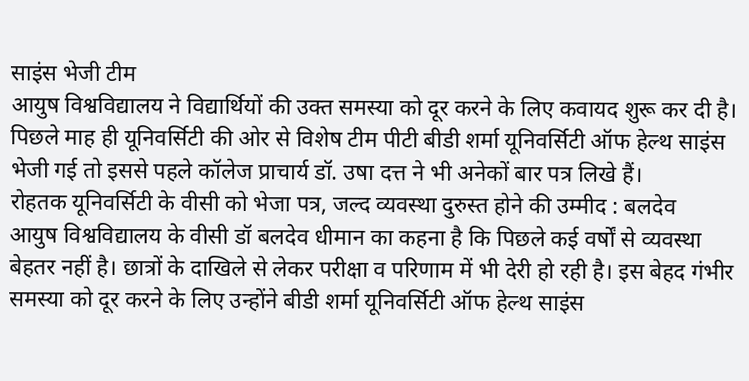साइंस भेजी टीम
आयुष विश्वविद्यालय ने विद्यार्थियों की उक्त समस्या को दूर करने के लिए कवायद शुरू कर दी है। पिछले माह ही यूनिवर्सिटी की ओर से विशेष टीम पीटी बीडी शर्मा यूनिवर्सिटी ऑफ हेल्थ साइंस भेजी गई तो इससे पहले कॉलेज प्राचार्य डॉ. उषा दत्त ने भी अनेकों बार पत्र लिखे हैं।
रोहतक यूनिवर्सिटी के वीसी को भेजा पत्र, जल्द व्यवस्था दुरुस्त होने की उम्मीद : बलदेव
आयुष विश्वविद्यालय के वीसी डॉ बलदेव धीमान का कहना है कि पिछले कई वर्षों से व्यवस्था बेहतर नहीं है। छात्रों के दाखिले से लेकर परीक्षा व परिणाम में भी देरी हो रही है। इस बेहद गंभीर समस्या को दूर करने के लिए उन्होंने बीडी शर्मा यूनिवर्सिटी ऑफ हेल्थ साइंस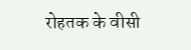रोहतक के वीसी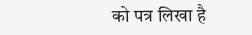को पत्र लिखा है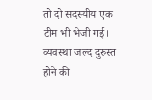तो दो सदस्यीय एक टीम भी भेजी गई। व्यवस्था जल्द दुरुस्त होने की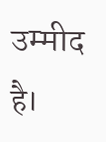उम्मीद है।